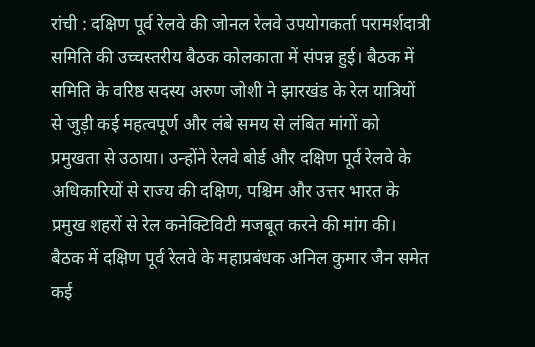रांची : दक्षिण पूर्व रेलवे की जोनल रेलवे उपयोगकर्ता परामर्शदात्री समिति की उच्चस्तरीय बैठक कोलकाता में संपन्न हुई। बैठक में समिति के वरिष्ठ सदस्य अरुण जोशी ने झारखंड के रेल यात्रियों से जुड़ी कई महत्वपूर्ण और लंबे समय से लंबित मांगों को प्रमुखता से उठाया। उन्होंने रेलवे बोर्ड और दक्षिण पूर्व रेलवे के अधिकारियों से राज्य की दक्षिण, पश्चिम और उत्तर भारत के प्रमुख शहरों से रेल कनेक्टिविटी मजबूत करने की मांग की।
बैठक में दक्षिण पूर्व रेलवे के महाप्रबंधक अनिल कुमार जैन समेत कई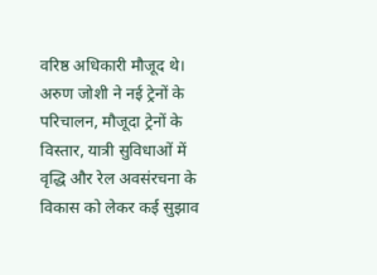वरिष्ठ अधिकारी मौजूद थे। अरुण जोशी ने नई ट्रेनों के परिचालन, मौजूदा ट्रेनों के विस्तार, यात्री सुविधाओं में वृद्धि और रेल अवसंरचना के विकास को लेकर कई सुझाव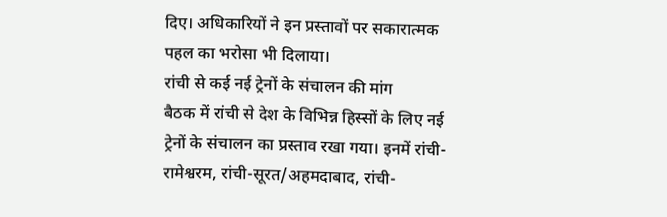दिए। अधिकारियों ने इन प्रस्तावों पर सकारात्मक पहल का भरोसा भी दिलाया।
रांची से कई नई ट्रेनों के संचालन की मांग
बैठक में रांची से देश के विभिन्न हिस्सों के लिए नई ट्रेनों के संचालन का प्रस्ताव रखा गया। इनमें रांची-रामेश्वरम, रांची-सूरत/अहमदाबाद, रांची-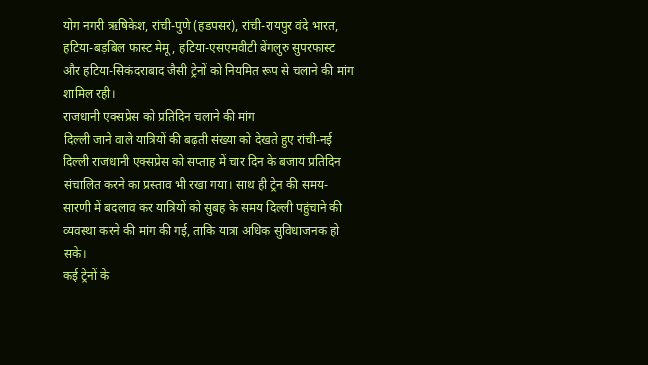योग नगरी ऋषिकेश, रांची-पुणे (हडपसर), रांची-रायपुर वंदे भारत, हटिया-बड़बिल फास्ट मेमू, हटिया-एसएमवीटी बेंगलुरु सुपरफास्ट और हटिया-सिकंदराबाद जैसी ट्रेनों को नियमित रूप से चलाने की मांग शामिल रही।
राजधानी एक्सप्रेस को प्रतिदिन चलाने की मांग
दिल्ली जाने वाले यात्रियों की बढ़ती संख्या को देखते हुए रांची-नई दिल्ली राजधानी एक्सप्रेस को सप्ताह में चार दिन के बजाय प्रतिदिन संचालित करने का प्रस्ताव भी रखा गया। साथ ही ट्रेन की समय-सारणी में बदलाव कर यात्रियों को सुबह के समय दिल्ली पहुंचाने की व्यवस्था करने की मांग की गई, ताकि यात्रा अधिक सुविधाजनक हो सके।
कई ट्रेनों के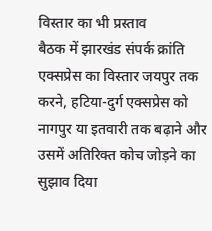विस्तार का भी प्रस्ताव
बैठक में झारखंड संपर्क क्रांति एक्सप्रेस का विस्तार जयपुर तक करने, हटिया-दुर्ग एक्सप्रेस को नागपुर या इतवारी तक बढ़ाने और उसमें अतिरिक्त कोच जोड़ने का सुझाव दिया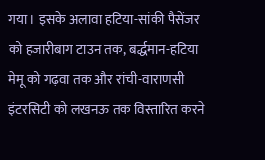गया। इसके अलावा हटिया-सांकी पैसेंजर को हजारीबाग टाउन तक, बर्द्धमान-हटिया मेमू को गढ़वा तक और रांची-वाराणसी इंटरसिटी को लखनऊ तक विस्तारित करने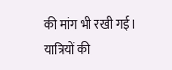की मांग भी रखी गई।
यात्रियों की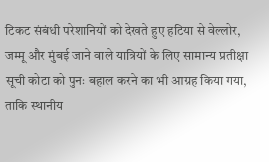टिकट संबंधी परेशानियों को देखते हुए हटिया से वेल्लोर, जम्मू और मुंबई जाने वाले यात्रियों के लिए सामान्य प्रतीक्षा सूची कोटा को पुनः बहाल करने का भी आग्रह किया गया, ताकि स्थानीय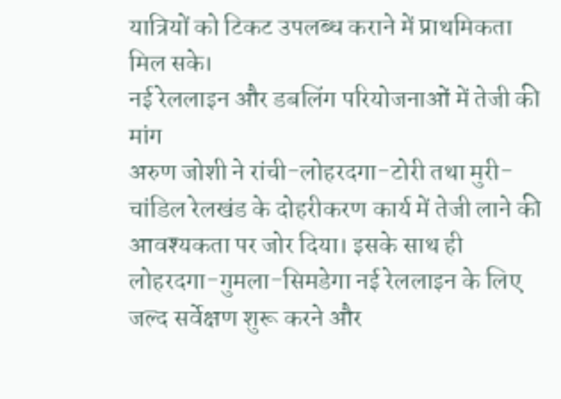यात्रियों को टिकट उपलब्ध कराने में प्राथमिकता मिल सके।
नई रेललाइन और डबलिंग परियोजनाओं में तेजी की मांग
अरुण जोशी ने रांची-लोहरदगा-टोरी तथा मुरी-चांडिल रेलखंड के दोहरीकरण कार्य में तेजी लाने की आवश्यकता पर जोर दिया। इसके साथ ही लोहरदगा-गुमला-सिमडेगा नई रेललाइन के लिए जल्द सर्वेक्षण शुरू करने और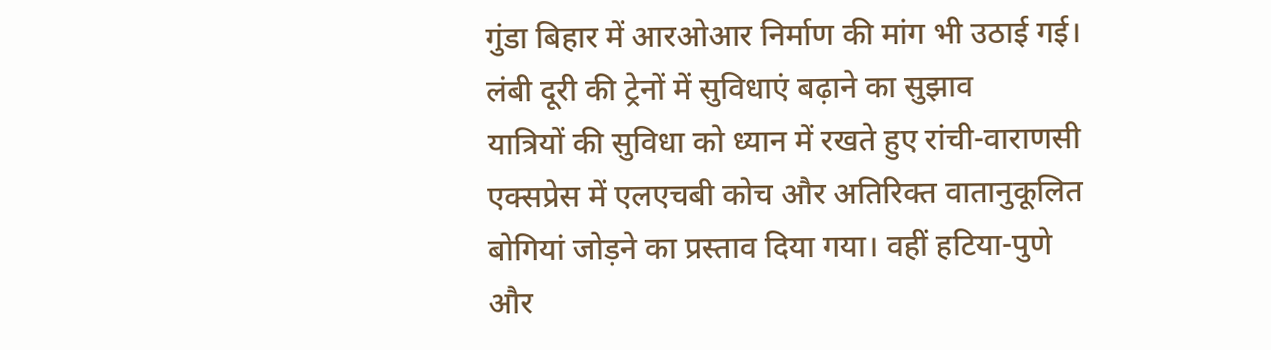गुंडा बिहार में आरओआर निर्माण की मांग भी उठाई गई।
लंबी दूरी की ट्रेनों में सुविधाएं बढ़ाने का सुझाव
यात्रियों की सुविधा को ध्यान में रखते हुए रांची-वाराणसी एक्सप्रेस में एलएचबी कोच और अतिरिक्त वातानुकूलित बोगियां जोड़ने का प्रस्ताव दिया गया। वहीं हटिया-पुणे और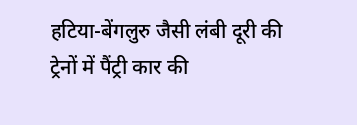हटिया-बेंगलुरु जैसी लंबी दूरी की ट्रेनों में पैंट्री कार की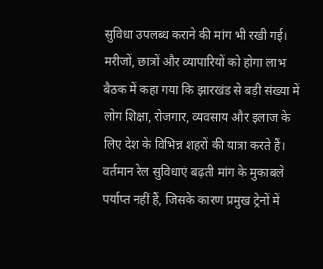सुविधा उपलब्ध कराने की मांग भी रखी गई।
मरीजों, छात्रों और व्यापारियों को होगा लाभ
बैठक में कहा गया कि झारखंड से बड़ी संख्या में लोग शिक्षा, रोजगार, व्यवसाय और इलाज के लिए देश के विभिन्न शहरों की यात्रा करते हैं। वर्तमान रेल सुविधाएं बढ़ती मांग के मुकाबले पर्याप्त नहीं हैं, जिसके कारण प्रमुख ट्रेनों में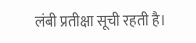लंबी प्रतीक्षा सूची रहती है।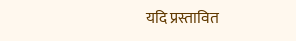यदि प्रस्तावित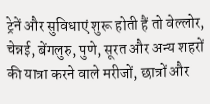ट्रेनें और सुविधाएं शुरू होती हैं तो वेल्लोर, चेन्नई, बेंगलुरु, पुणे, सूरत और अन्य शहरों की यात्रा करने वाले मरीजों, छात्रों और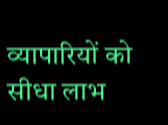व्यापारियों को सीधा लाभ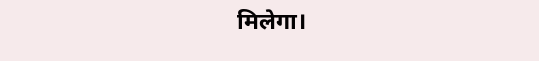मिलेगा।